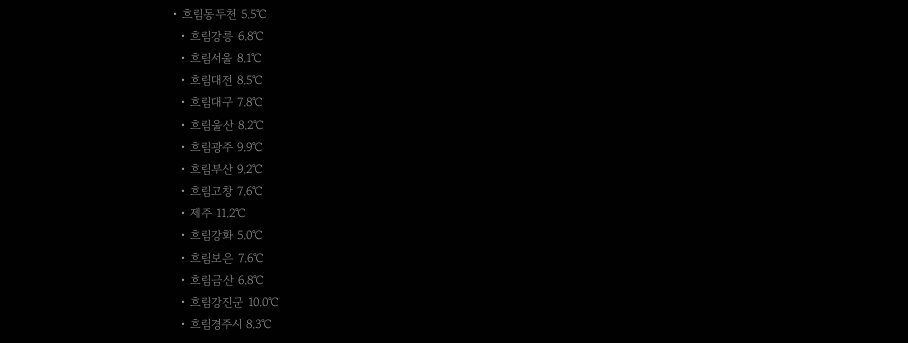• 흐림동두천 5.5℃
  • 흐림강릉 6.8℃
  • 흐림서울 8.1℃
  • 흐림대전 8.5℃
  • 흐림대구 7.8℃
  • 흐림울산 8.2℃
  • 흐림광주 9.9℃
  • 흐림부산 9.2℃
  • 흐림고창 7.6℃
  • 제주 11.2℃
  • 흐림강화 5.0℃
  • 흐림보은 7.6℃
  • 흐림금산 6.8℃
  • 흐림강진군 10.0℃
  • 흐림경주시 8.3℃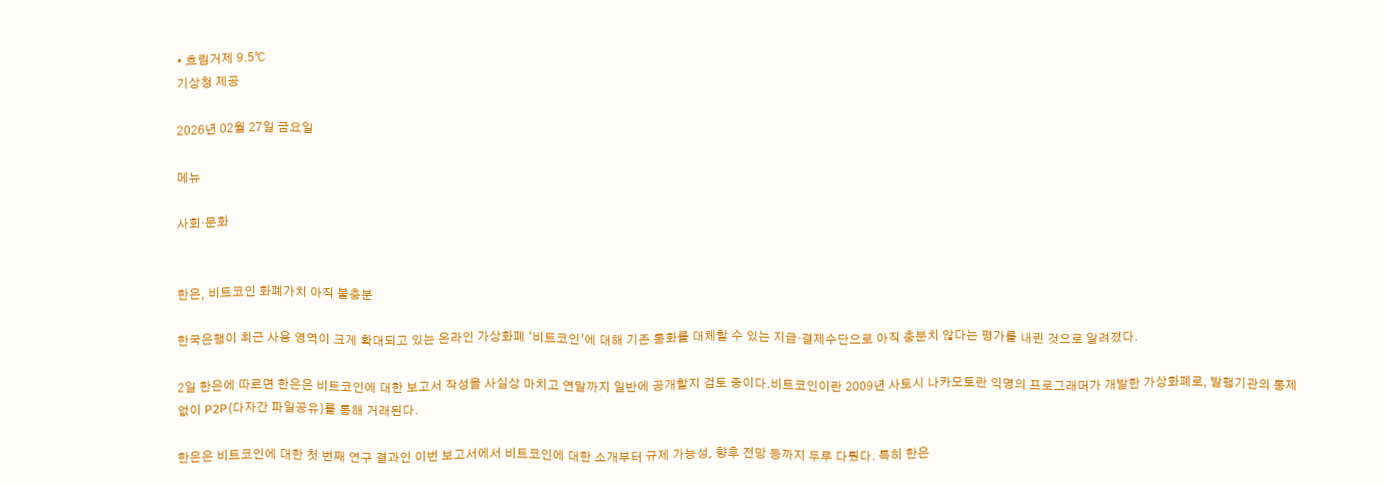• 흐림거제 9.5℃
기상청 제공

2026년 02월 27일 금요일

메뉴

사회·문화


한은, 비트코인 화폐가치 아직 불충분

한국은행이 최근 사용 영역이 크게 확대되고 있는 온라인 가상화폐 ‘비트코인’에 대해 기존 통화를 대체할 수 있는 지급·결제수단으로 아직 충분치 않다는 평가를 내린 것으로 알려졌다.

2일 한은에 따르면 한은은 비트코인에 대한 보고서 작성을 사실상 마치고 연말까지 일반에 공개할지 검토 중이다.비트코인이란 2009년 사토시 나카모토란 익명의 프로그래머가 개발한 가상화폐로, 발행기관의 통제 없이 P2P(다자간 파일공유)를 통해 거래된다.

한은은 비트코인에 대한 첫 번째 연구 결과인 이번 보고서에서 비트코인에 대한 소개부터 규제 가능성, 향후 전망 등까지 두루 다뤘다. 특히 한은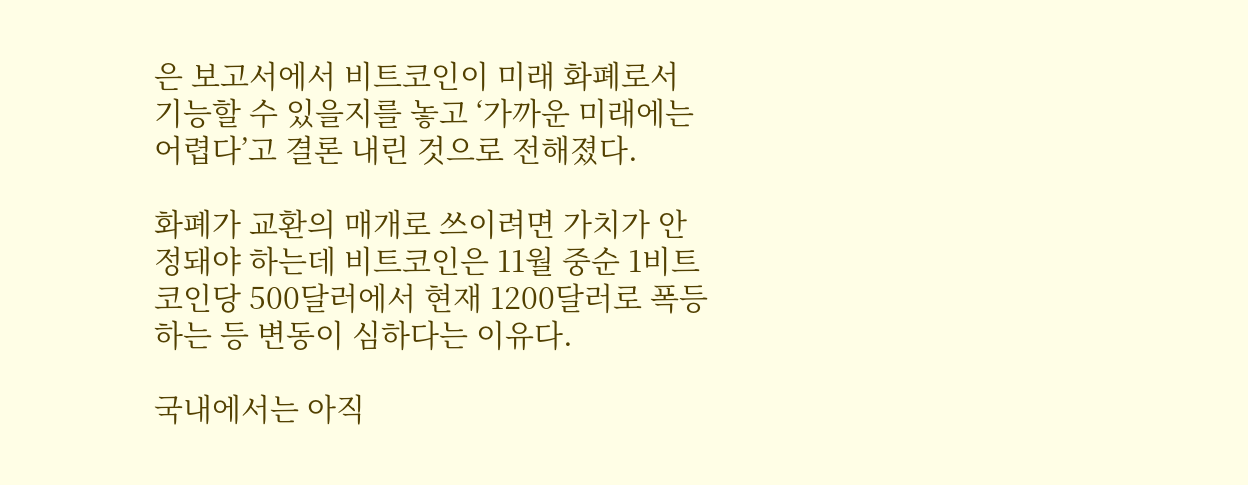은 보고서에서 비트코인이 미래 화폐로서 기능할 수 있을지를 놓고 ‘가까운 미래에는 어렵다’고 결론 내린 것으로 전해졌다.

화폐가 교환의 매개로 쓰이려면 가치가 안정돼야 하는데 비트코인은 11월 중순 1비트코인당 500달러에서 현재 1200달러로 폭등하는 등 변동이 심하다는 이유다.

국내에서는 아직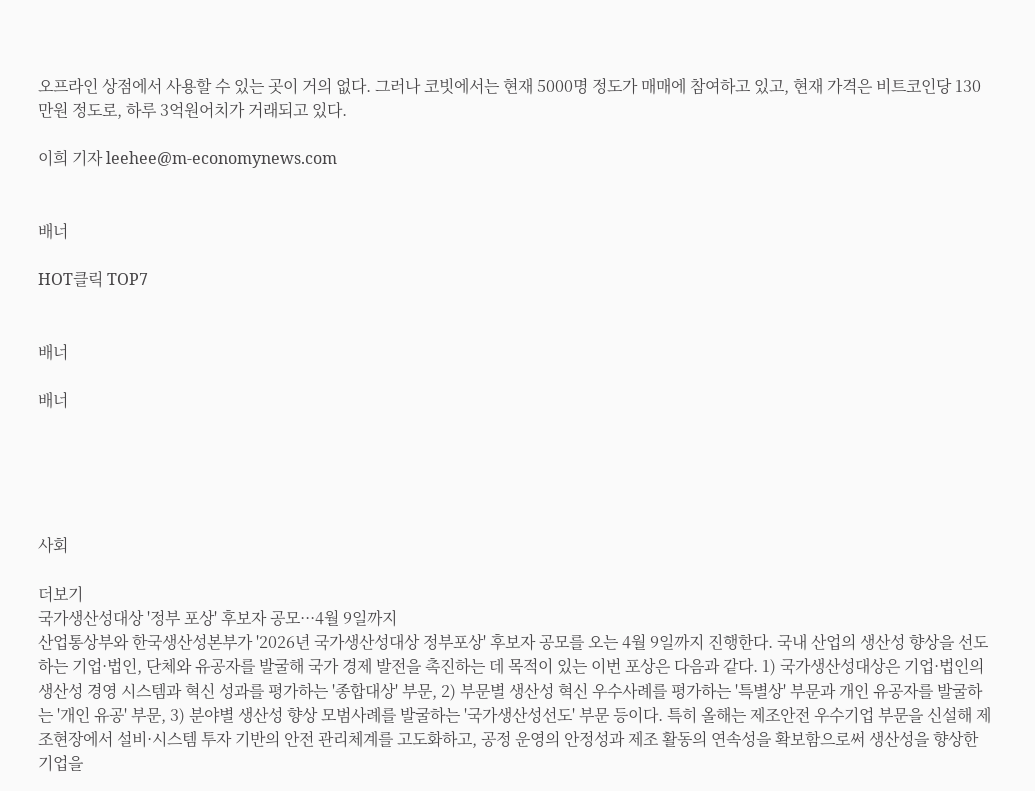오프라인 상점에서 사용할 수 있는 곳이 거의 없다. 그러나 코빗에서는 현재 5000명 정도가 매매에 참여하고 있고, 현재 가격은 비트코인당 130만원 정도로, 하루 3억원어치가 거래되고 있다.

이희 기자 leehee@m-economynews.com


배너

HOT클릭 TOP7


배너

배너





사회

더보기
국가생산성대상 '정부 포상' 후보자 공모···4월 9일까지
산업통상부와 한국생산성본부가 '2026년 국가생산성대상 정부포상' 후보자 공모를 오는 4월 9일까지 진행한다. 국내 산업의 생산성 향상을 선도하는 기업·법인, 단체와 유공자를 발굴해 국가 경제 발전을 촉진하는 데 목적이 있는 이번 포상은 다음과 같다. 1) 국가생산성대상은 기업·법인의 생산성 경영 시스템과 혁신 성과를 평가하는 '종합대상' 부문, 2) 부문별 생산성 혁신 우수사례를 평가하는 '특별상' 부문과 개인 유공자를 발굴하는 '개인 유공' 부문, 3) 분야별 생산성 향상 모범사례를 발굴하는 '국가생산성선도' 부문 등이다. 특히 올해는 제조안전 우수기업 부문을 신설해 제조현장에서 설비·시스템 투자 기반의 안전 관리체계를 고도화하고, 공정 운영의 안정성과 제조 활동의 연속성을 확보함으로써 생산성을 향상한 기업을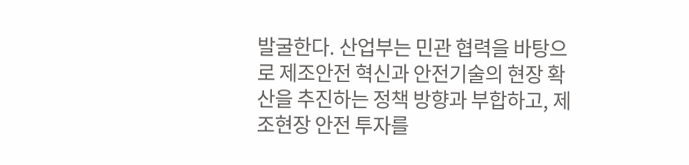발굴한다. 산업부는 민관 협력을 바탕으로 제조안전 혁신과 안전기술의 현장 확산을 추진하는 정책 방향과 부합하고, 제조현장 안전 투자를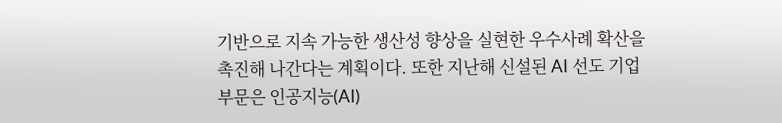기반으로 지속 가능한 생산성 향상을 실현한 우수사례 확산을 촉진해 나간다는 계획이다. 또한 지난해 신설된 AI 선도 기업 부문은 인공지능(AI)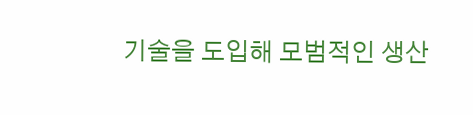기술을 도입해 모범적인 생산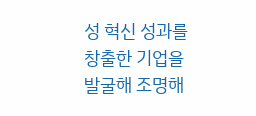성 혁신 성과를 창출한 기업을 발굴해 조명해